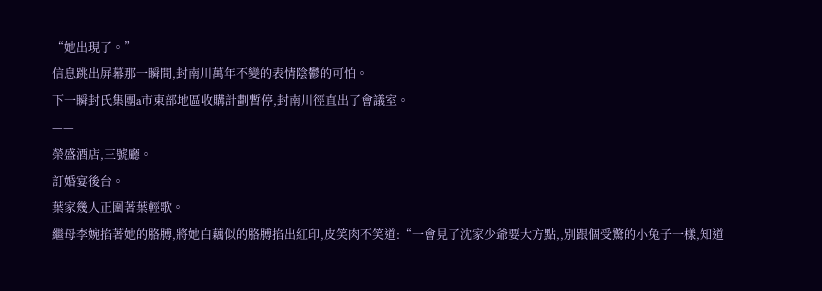“她出現了。”
信息跳出屏幕那一瞬間,封南川萬年不變的表情陰鬱的可怕。
下一瞬封氏集團a市東部地區收購計劃暫停,封南川徑直出了會議室。
——
榮盛酒店,三號廳。
訂婚宴後台。
葉家幾人正圍著葉輕歌。
繼母李婉掐著她的胳膊,將她白藕似的胳膊掐出紅印,皮笑肉不笑道:“一會見了沈家少爺要大方點,,別跟個受驚的小兔子一樣,知道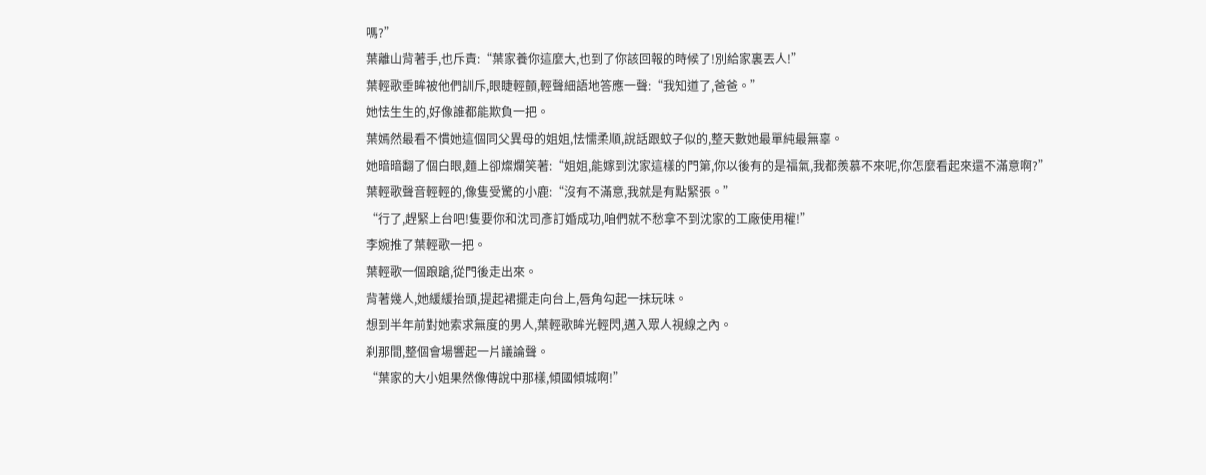嗎?”
葉離山背著手,也斥責:“葉家養你這麼大,也到了你該回報的時候了!別給家裏丟人!”
葉輕歌垂眸被他們訓斥,眼睫輕顫,輕聲細語地答應一聲:“我知道了,爸爸。”
她怯生生的,好像誰都能欺負一把。
葉嫣然最看不慣她這個同父異母的姐姐,怯懦柔順,說話跟蚊子似的,整天數她最單純最無辜。
她暗暗翻了個白眼,麵上卻燦爛笑著:“姐姐,能嫁到沈家這樣的門第,你以後有的是福氣,我都羨慕不來呢,你怎麼看起來還不滿意啊?”
葉輕歌聲音輕輕的,像隻受驚的小鹿:“沒有不滿意,我就是有點緊張。”
“行了,趕緊上台吧!隻要你和沈司彥訂婚成功,咱們就不愁拿不到沈家的工廠使用權!”
李婉推了葉輕歌一把。
葉輕歌一個踉蹌,從門後走出來。
背著幾人,她緩緩抬頭,提起裙擺走向台上,唇角勾起一抹玩味。
想到半年前對她索求無度的男人,葉輕歌眸光輕閃,邁入眾人視線之內。
刹那間,整個會場響起一片議論聲。
“葉家的大小姐果然像傳說中那樣,傾國傾城啊!”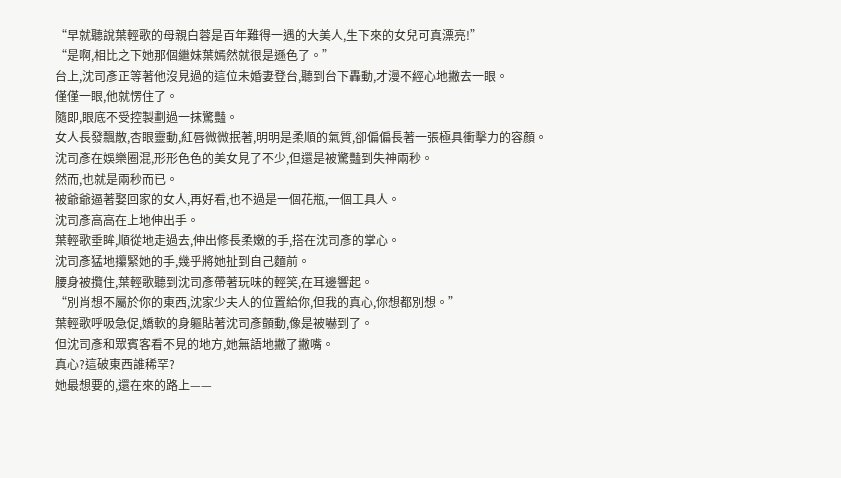“早就聽說葉輕歌的母親白蓉是百年難得一遇的大美人,生下來的女兒可真漂亮!”
“是啊,相比之下她那個繼妹葉嫣然就很是遜色了。”
台上,沈司彥正等著他沒見過的這位未婚妻登台,聽到台下轟動,才漫不經心地撇去一眼。
僅僅一眼,他就愣住了。
隨即,眼底不受控製劃過一抹驚豔。
女人長發飄散,杏眼靈動,紅唇微微抿著,明明是柔順的氣質,卻偏偏長著一張極具衝擊力的容顏。
沈司彥在娛樂圈混,形形色色的美女見了不少,但還是被驚豔到失神兩秒。
然而,也就是兩秒而已。
被爺爺逼著娶回家的女人,再好看,也不過是一個花瓶,一個工具人。
沈司彥高高在上地伸出手。
葉輕歌垂眸,順從地走過去,伸出修長柔嫩的手,搭在沈司彥的掌心。
沈司彥猛地攥緊她的手,幾乎將她扯到自己麵前。
腰身被攬住,葉輕歌聽到沈司彥帶著玩味的輕笑,在耳邊響起。
“別肖想不屬於你的東西,沈家少夫人的位置給你,但我的真心,你想都別想。”
葉輕歌呼吸急促,嬌軟的身軀貼著沈司彥顫動,像是被嚇到了。
但沈司彥和眾賓客看不見的地方,她無語地撇了撇嘴。
真心?這破東西誰稀罕?
她最想要的,還在來的路上——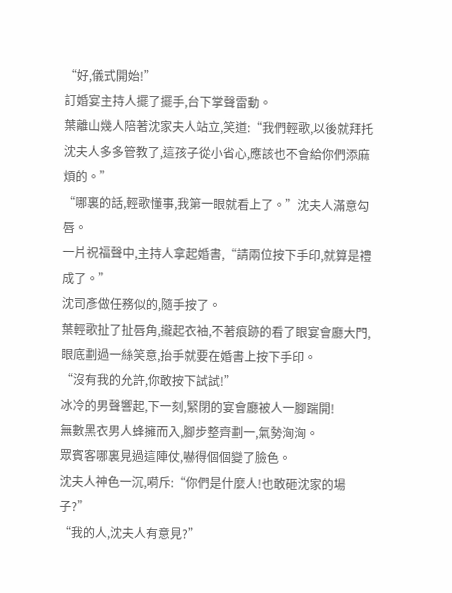“好,儀式開始!”
訂婚宴主持人擺了擺手,台下掌聲雷動。
葉離山幾人陪著沈家夫人站立,笑道:“我們輕歌,以後就拜托沈夫人多多管教了,這孩子從小省心,應該也不會給你們添麻煩的。”
“哪裏的話,輕歌懂事,我第一眼就看上了。”沈夫人滿意勾唇。
一片祝福聲中,主持人拿起婚書,“請兩位按下手印,就算是禮成了。”
沈司彥做任務似的,隨手按了。
葉輕歌扯了扯唇角,攏起衣袖,不著痕跡的看了眼宴會廳大門,眼底劃過一絲笑意,抬手就要在婚書上按下手印。
“沒有我的允許,你敢按下試試!”
冰冷的男聲響起,下一刻,緊閉的宴會廳被人一腳踹開!
無數黑衣男人蜂擁而入,腳步整齊劃一,氣勢洶洶。
眾賓客哪裏見過這陣仗,嚇得個個變了臉色。
沈夫人神色一沉,嗬斥:“你們是什麼人!也敢砸沈家的場子?”
“我的人,沈夫人有意見?”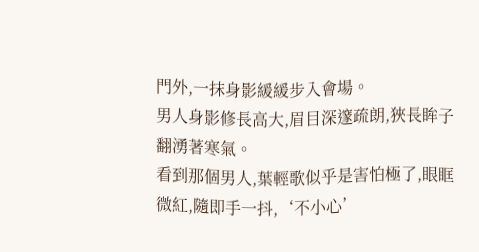門外,一抹身影緩緩步入會場。
男人身影修長高大,眉目深邃疏朗,狹長眸子翻湧著寒氣。
看到那個男人,葉輕歌似乎是害怕極了,眼眶微紅,隨即手一抖,‘不小心’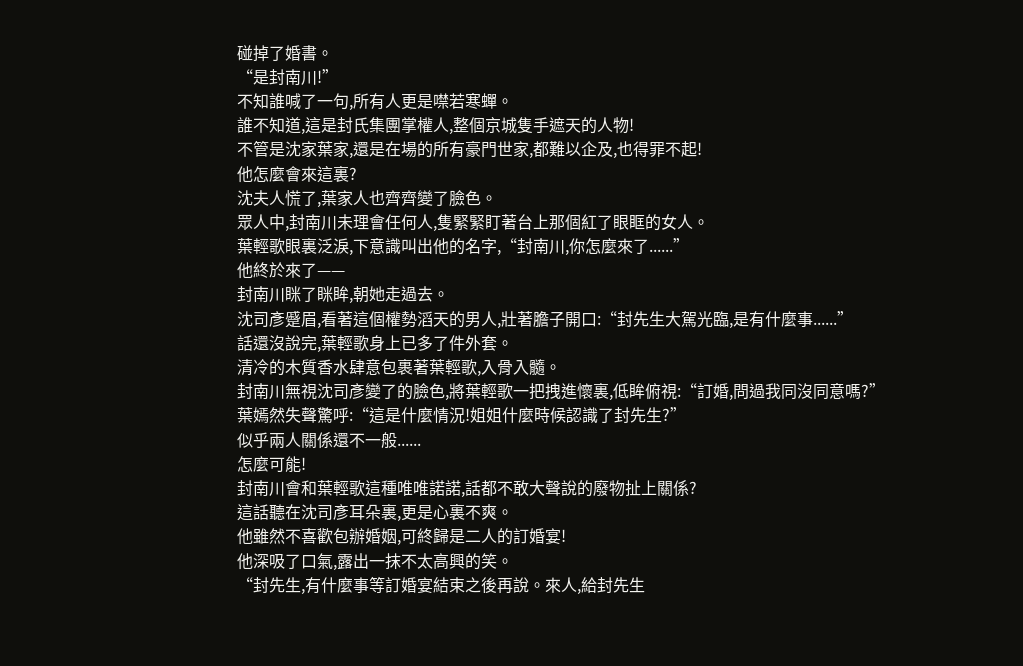碰掉了婚書。
“是封南川!”
不知誰喊了一句,所有人更是噤若寒蟬。
誰不知道,這是封氏集團掌權人,整個京城隻手遮天的人物!
不管是沈家葉家,還是在場的所有豪門世家,都難以企及,也得罪不起!
他怎麼會來這裏?
沈夫人慌了,葉家人也齊齊變了臉色。
眾人中,封南川未理會任何人,隻緊緊盯著台上那個紅了眼眶的女人。
葉輕歌眼裏泛淚,下意識叫出他的名字,“封南川,你怎麼來了......”
他終於來了——
封南川眯了眯眸,朝她走過去。
沈司彥蹙眉,看著這個權勢滔天的男人,壯著膽子開口:“封先生大駕光臨,是有什麼事......”
話還沒說完,葉輕歌身上已多了件外套。
清冷的木質香水肆意包裹著葉輕歌,入骨入髓。
封南川無視沈司彥變了的臉色,將葉輕歌一把拽進懷裏,低眸俯視:“訂婚,問過我同沒同意嗎?”
葉嫣然失聲驚呼:“這是什麼情況!姐姐什麼時候認識了封先生?”
似乎兩人關係還不一般......
怎麼可能!
封南川會和葉輕歌這種唯唯諾諾,話都不敢大聲說的廢物扯上關係?
這話聽在沈司彥耳朵裏,更是心裏不爽。
他雖然不喜歡包辦婚姻,可終歸是二人的訂婚宴!
他深吸了口氣,露出一抹不太高興的笑。
“封先生,有什麼事等訂婚宴結束之後再說。來人,給封先生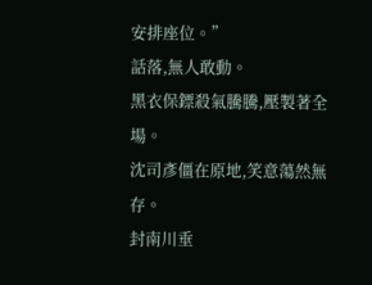安排座位。”
話落,無人敢動。
黑衣保鏢殺氣騰騰,壓製著全場。
沈司彥僵在原地,笑意蕩然無存。
封南川垂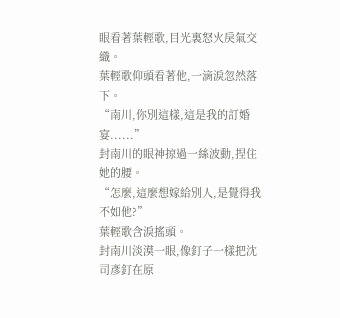眼看著葉輕歌,目光裏怒火戾氣交織。
葉輕歌仰頭看著他,一滴淚忽然落下。
“南川,你別這樣,這是我的訂婚宴......”
封南川的眼神掠過一絲波動,捏住她的腰。
“怎麼,這麼想嫁給別人,是覺得我不如他?”
葉輕歌含淚搖頭。
封南川淡漠一眼,像釘子一樣把沈司彥釘在原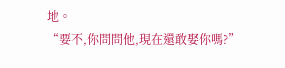地。
“要不,你問問他,現在還敢娶你嗎?”